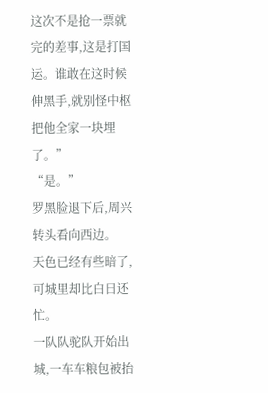这次不是抢一票就完的差事,这是打国运。谁敢在这时候伸黑手,就别怪中枢把他全家一块埋了。”
“是。”
罗黑脸退下后,周兴转头看向西边。
天色已经有些暗了,可城里却比白日还忙。
一队队驼队开始出城,一车车粮包被抬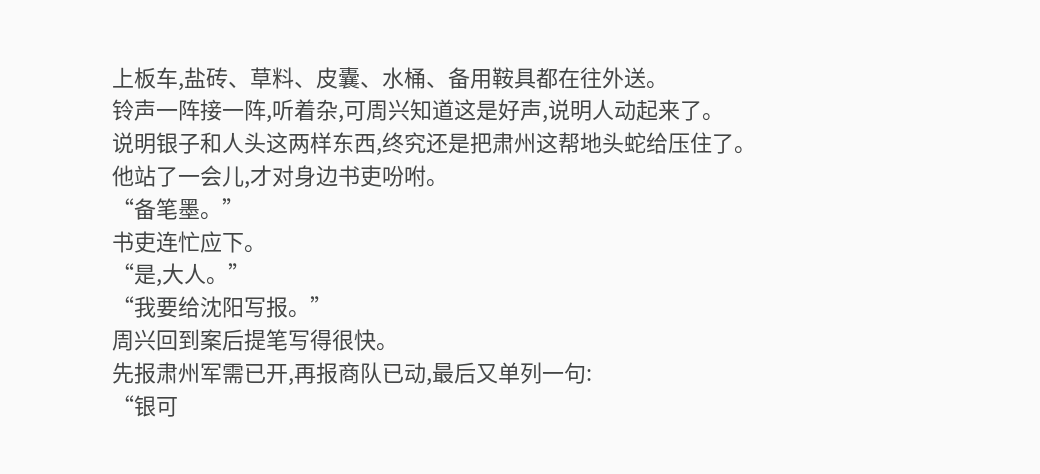上板车,盐砖、草料、皮囊、水桶、备用鞍具都在往外送。
铃声一阵接一阵,听着杂,可周兴知道这是好声,说明人动起来了。
说明银子和人头这两样东西,终究还是把肃州这帮地头蛇给压住了。
他站了一会儿,才对身边书吏吩咐。
“备笔墨。”
书吏连忙应下。
“是,大人。”
“我要给沈阳写报。”
周兴回到案后提笔写得很快。
先报肃州军需已开,再报商队已动,最后又单列一句:
“银可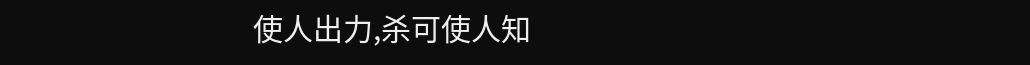使人出力,杀可使人知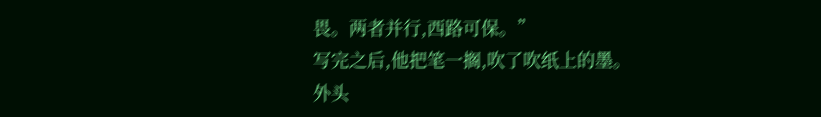畏。两者并行,西路可保。”
写完之后,他把笔一搁,吹了吹纸上的墨。
外头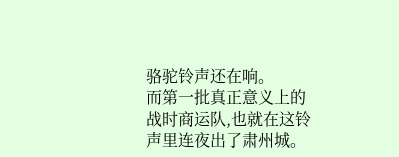骆驼铃声还在响。
而第一批真正意义上的战时商运队,也就在这铃声里连夜出了肃州城。